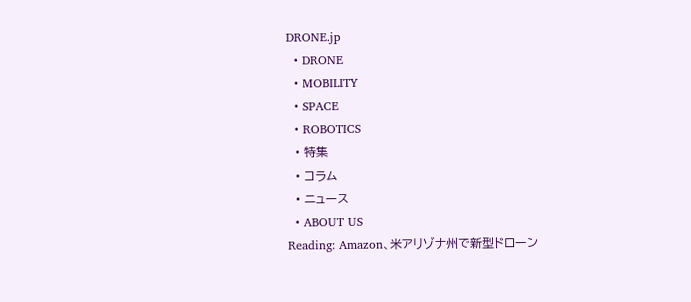DRONE.jp
  • DRONE
  • MOBILITY
  • SPACE
  • ROBOTICS
  • 特集
  • コラム
  • ニュース
  • ABOUT US
Reading: Amazon、米アリゾナ州で新型ドローン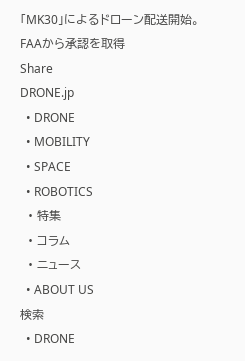「MK30」によるドローン配送開始。FAAから承認を取得
Share
DRONE.jp
  • DRONE
  • MOBILITY
  • SPACE
  • ROBOTICS
  • 特集
  • コラム
  • ニュース
  • ABOUT US
検索
  • DRONE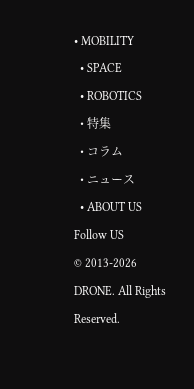• MOBILITY
  • SPACE
  • ROBOTICS
  • 特集
  • コラム
  • ニュース
  • ABOUT US
Follow US
© 2013-2026 DRONE. All Rights Reserved.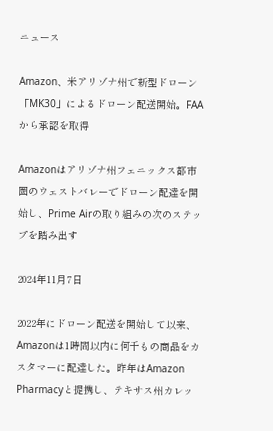ニュース

Amazon、米アリゾナ州で新型ドローン「MK30」によるドローン配送開始。FAAから承認を取得

Amazonはアリゾナ州フェニックス都市圏のウェストバレーでドローン配達を開始し、Prime Airの取り組みの次のステップを踏み出す

2024年11月7日

2022年にドローン配送を開始して以来、Amazonは1時間以内に何千もの商品をカスタマーに配達した。昨年はAmazon Pharmacyと提携し、テキサス州カレッ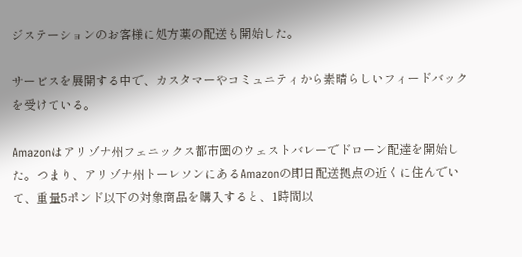ジステーションのお客様に処方薬の配送も開始した。

サービスを展開する中で、カスタマーやコミュニティから素晴らしいフィードバックを受けている。

Amazonはアリゾナ州フェニックス都市圏のウェストバレーでドローン配達を開始した。つまり、アリゾナ州トーレソンにあるAmazonの即日配送拠点の近くに住んでいて、重量5ポンド以下の対象商品を購入すると、1時間以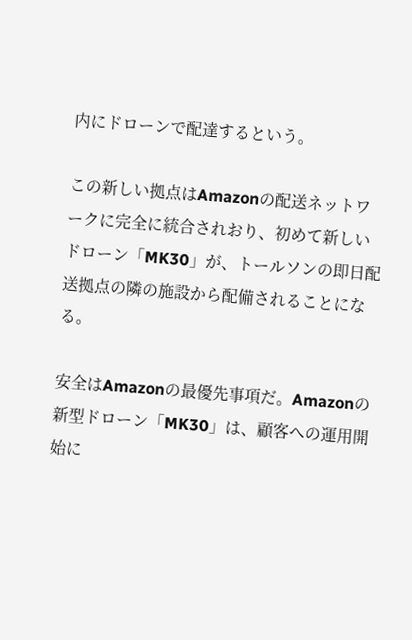内にドローンで配達するという。

この新しい拠点はAmazonの配送ネットワークに完全に統合されおり、初めて新しいドローン「MK30」が、トールソンの即日配送拠点の隣の施設から配備されることになる。

安全はAmazonの最優先事項だ。Amazonの新型ドローン「MK30」は、顧客への運用開始に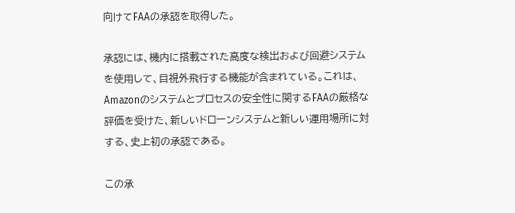向けてFAAの承認を取得した。

承認には、機内に搭載された高度な検出および回避システムを使用して、目視外飛行する機能が含まれている。これは、Amazonのシステムとプロセスの安全性に関するFAAの厳格な評価を受けた、新しいドローンシステムと新しい運用場所に対する、史上初の承認である。

この承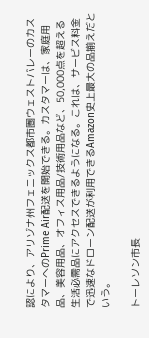認により、アリゾナ州フェニックス都市圏ウェストバレーのカスタマーへのPrime Air配送を開始できる。カスタマーは、家庭用品、美容用品、オフィス用品/技術用品など、50,000点を超える生活必需品にアクセスできるようになる。これは、サービス料金で迅速なドローン配送が利用できるAmazon史上最大の品揃えだという。

トーレソン市長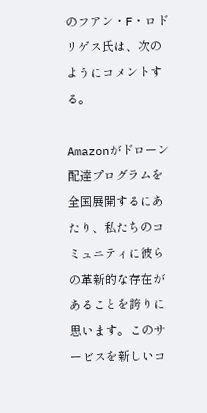のフアン・F・ロドリゲス氏は、次のようにコメントする。

Amazonがドローン配達プログラムを全国展開するにあたり、私たちのコミュニティに彼らの革新的な存在があることを誇りに思います。このサービスを新しいコ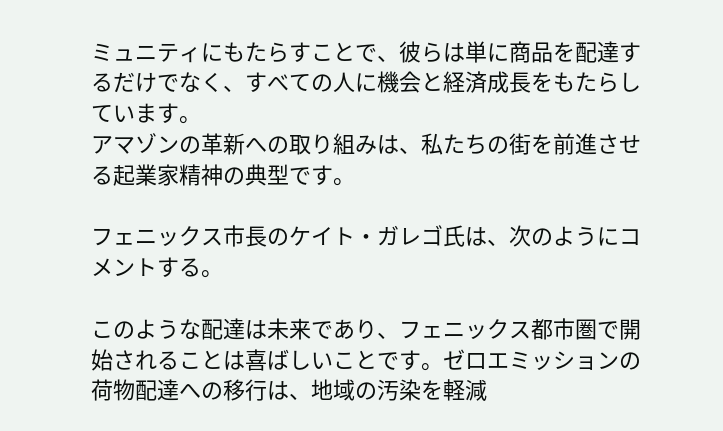ミュニティにもたらすことで、彼らは単に商品を配達するだけでなく、すべての人に機会と経済成長をもたらしています。
アマゾンの革新への取り組みは、私たちの街を前進させる起業家精神の典型です。

フェニックス市長のケイト・ガレゴ氏は、次のようにコメントする。

このような配達は未来であり、フェニックス都市圏で開始されることは喜ばしいことです。ゼロエミッションの荷物配達への移行は、地域の汚染を軽減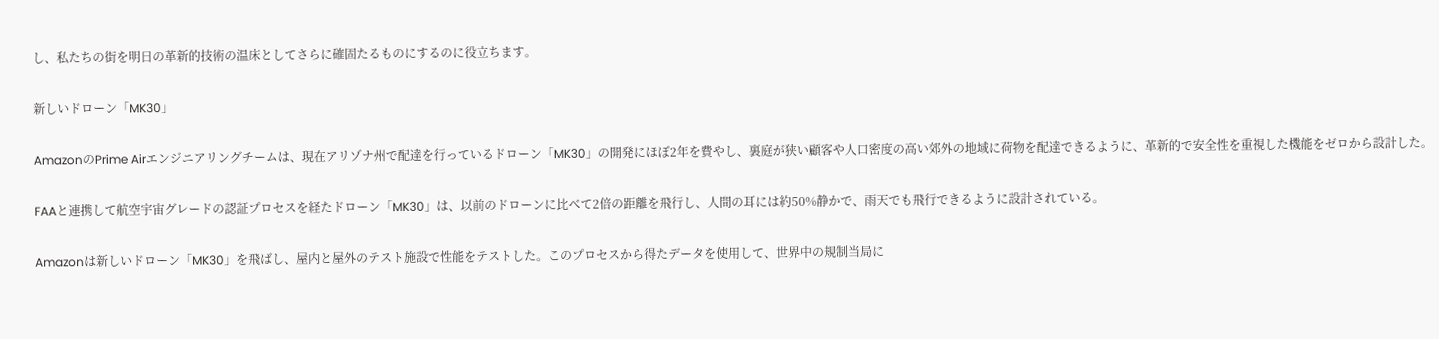し、私たちの街を明日の革新的技術の温床としてさらに確固たるものにするのに役立ちます。

新しいドローン「MK30」

AmazonのPrime Airエンジニアリングチームは、現在アリゾナ州で配達を行っているドローン「MK30」の開発にほぼ2年を費やし、裏庭が狭い顧客や人口密度の高い郊外の地域に荷物を配達できるように、革新的で安全性を重視した機能をゼロから設計した。

FAAと連携して航空宇宙グレードの認証プロセスを経たドローン「MK30」は、以前のドローンに比べて2倍の距離を飛行し、人間の耳には約50%静かで、雨天でも飛行できるように設計されている。

Amazonは新しいドローン「MK30」を飛ばし、屋内と屋外のテスト施設で性能をテストした。このプロセスから得たデータを使用して、世界中の規制当局に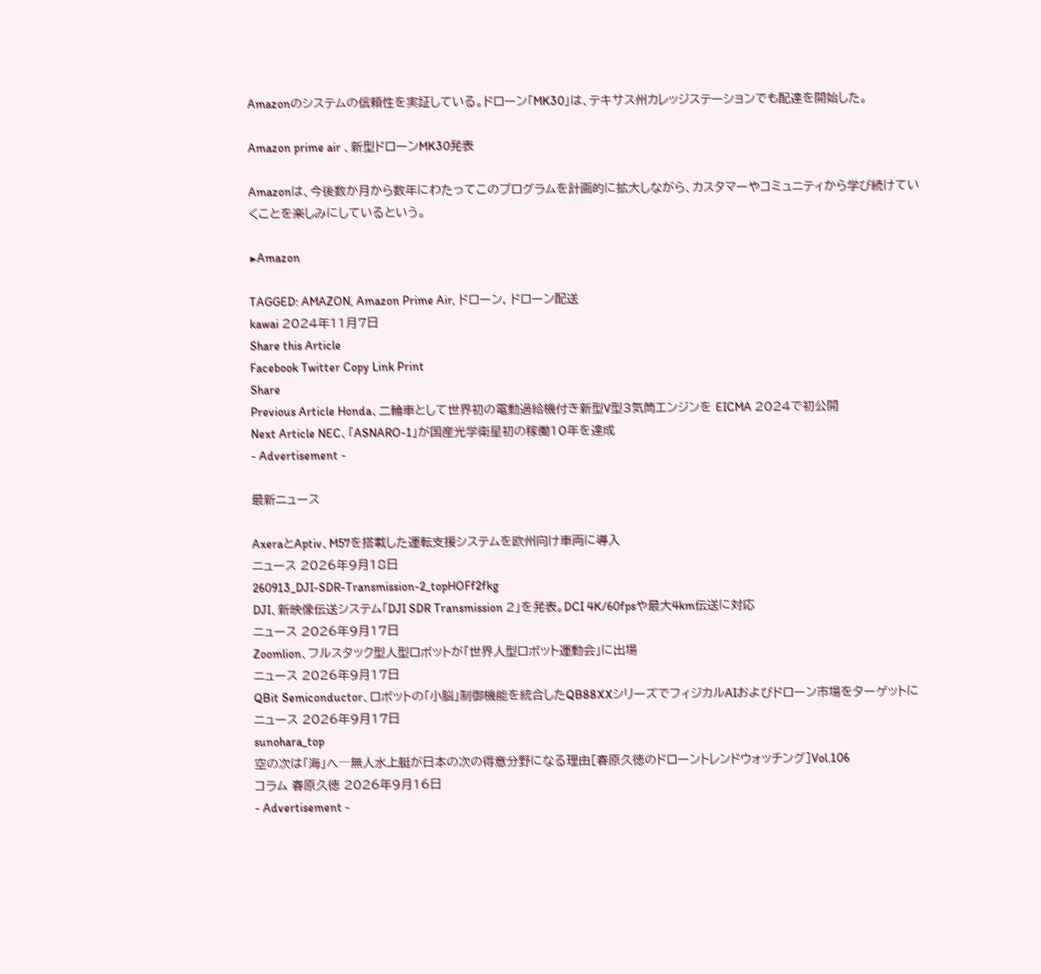Amazonのシステムの信頼性を実証している。ドローン「MK30」は、テキサス州カレッジステーションでも配達を開始した。

Amazon prime air 、新型ドローンMK30発表

Amazonは、今後数か月から数年にわたってこのプログラムを計画的に拡大しながら、カスタマーやコミュニティから学び続けていくことを楽しみにしているという。

▶Amazon

TAGGED: AMAZON, Amazon Prime Air, ドローン, ドローン配送
kawai 2024年11月7日
Share this Article
Facebook Twitter Copy Link Print
Share
Previous Article Honda、二輪車として世界初の電動過給機付き新型V型3気筒エンジンを EICMA 2024で初公開
Next Article NEC、「ASNARO-1」が国産光学衛星初の稼働10年を達成
- Advertisement -

最新ニュース

AxeraとAptiv、M57を搭載した運転支援システムを欧州向け車両に導入
ニュース 2026年9月18日
260913_DJI-SDR-Transmission-2_topHOFf2fkg
DJI、新映像伝送システム「DJI SDR Transmission 2」を発表。DCI 4K/60fpsや最大4km伝送に対応
ニュース 2026年9月17日
Zoomlion、フルスタック型人型ロボットが「世界人型ロボット運動会」に出場
ニュース 2026年9月17日
QBit Semiconductor、ロボットの「小脳」制御機能を統合したQB88XXシリーズでフィジカルAIおよびドローン市場をターゲットに
ニュース 2026年9月17日
sunohara_top
空の次は「海」へ―無人水上艇が日本の次の得意分野になる理由[春原久徳のドローントレンドウォッチング]Vol.106
コラム 春原久徳 2026年9月16日
- Advertisement -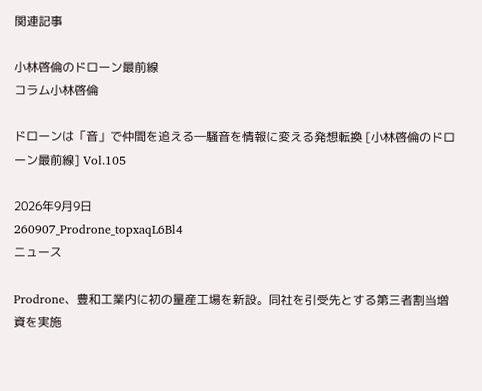関連記事

小林啓倫のドローン最前線
コラム小林啓倫

ドローンは「音」で仲間を追える―騒音を情報に変える発想転換 [小林啓倫のドローン最前線] Vol.105

2026年9月9日
260907_Prodrone_topxaqL6Bl4
ニュース

Prodrone、豊和工業内に初の量産工場を新設。同社を引受先とする第三者割当増資を実施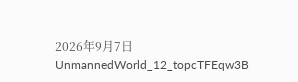2026年9月7日
UnmannedWorld_12_topcTFEqw3B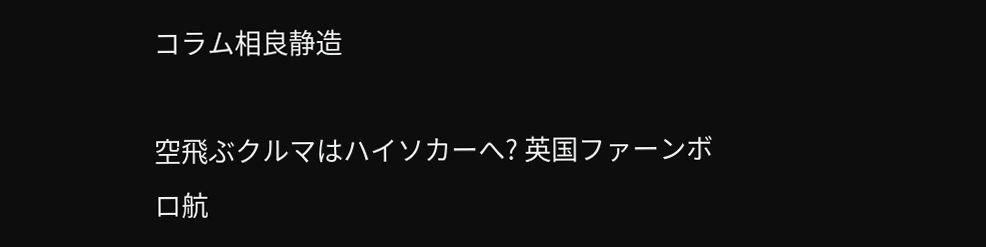コラム相良静造

空飛ぶクルマはハイソカーへ? 英国ファーンボロ航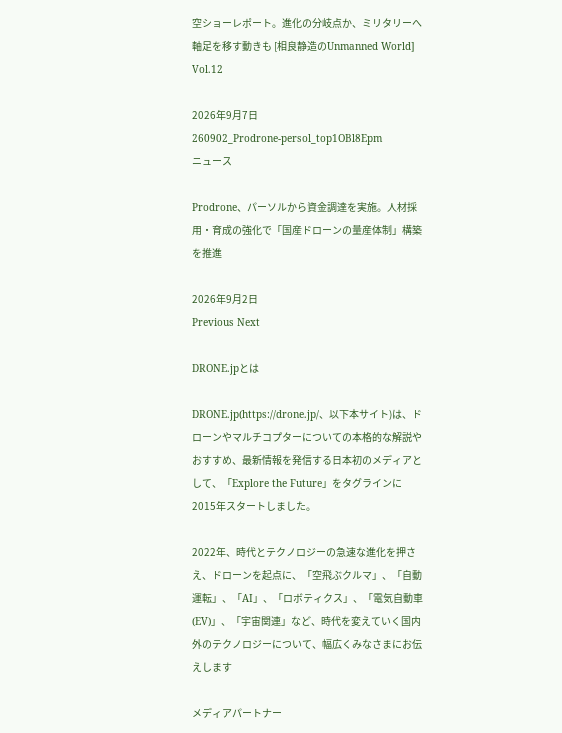空ショーレポート。進化の分岐点か、ミリタリーへ軸足を移す動きも [相良静造のUnmanned World] Vol.12

2026年9月7日
260902_Prodrone-persol_top1OBl8Epm
ニュース

Prodrone、パーソルから資金調達を実施。人材採用・育成の強化で「国産ドローンの量産体制」構築を推進

2026年9月2日
Previous Next

DRONE.jpとは

DRONE.jp(https://drone.jp/、以下本サイト)は、ドローンやマルチコプターについての本格的な解説やおすすめ、最新情報を発信する日本初のメディアとして、「Explore the Future」をタグラインに2015年スタートしました。

2022年、時代とテクノロジーの急速な進化を押さえ、ドローンを起点に、「空飛ぶクルマ」、「自動運転」、「AI」、「ロボティクス」、「電気自動車(EV)」、「宇宙関連」など、時代を変えていく国内外のテクノロジーについて、幅広くみなさまにお伝えします

メディアパートナー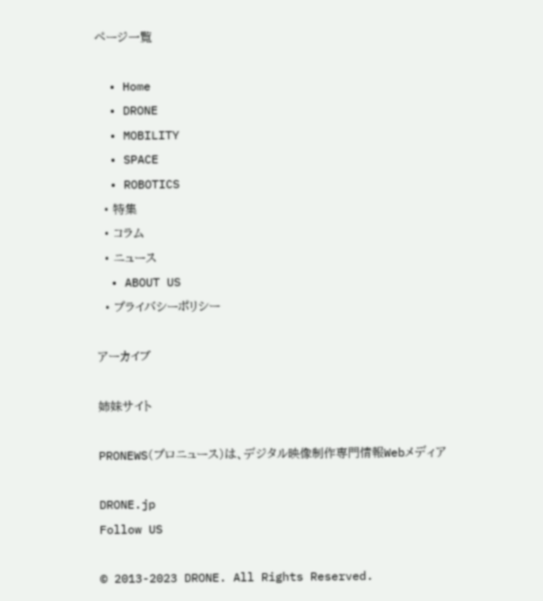ページ一覧

  • Home
  • DRONE
  • MOBILITY
  • SPACE
  • ROBOTICS
  • 特集
  • コラム
  • ニュース
  • ABOUT US
  • プライバシーポリシー

アーカイブ

姉妹サイト

PRONEWS(プロニュース)は、デジタル映像制作専門情報Webメディア

DRONE.jp
Follow US

© 2013-2023 DRONE. All Rights Reserved.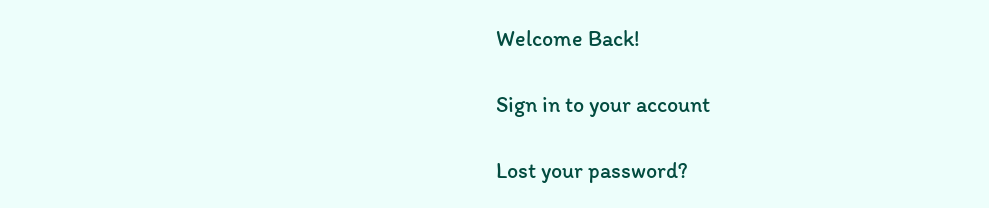Welcome Back!

Sign in to your account

Lost your password?